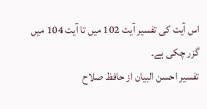اس آیت کی تفسیر آیت 102 میں تا آیت 104 میں گزر چکی ہے۔
تفسیر احسن البیان از حافظ صلاح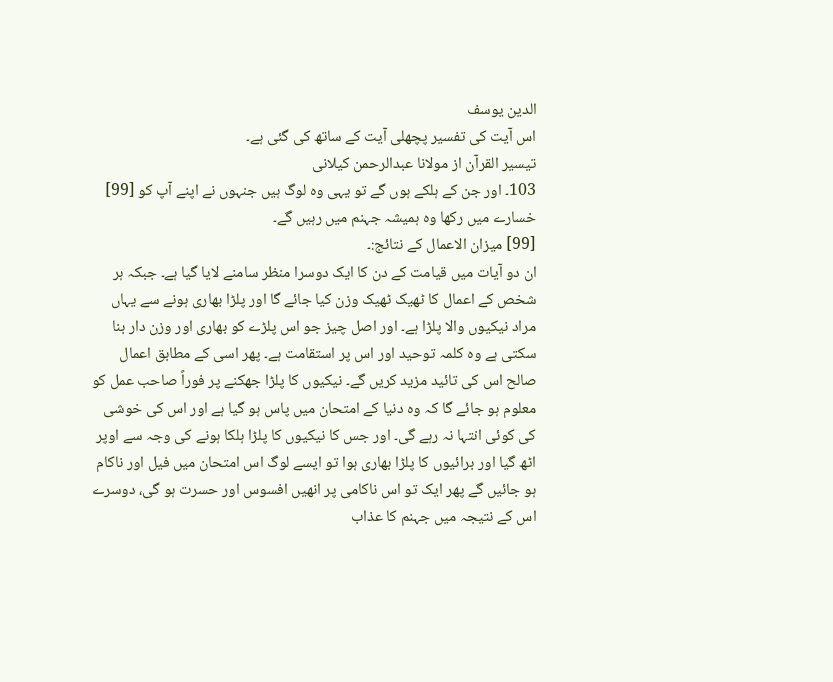الدین یوسف
اس آیت کی تفسیر پچھلی آیت کے ساتھ کی گئی ہے۔
تيسير القرآن از مولانا عبدالرحمن کیلانی
103۔ اور جن کے ہلکے ہوں گے تو یہی وہ لوگ ہیں جنہوں نے اپنے آپ کو [99] خسارے میں رکھا وہ ہمیشہ جہنم میں رہیں گے۔
[99] میزان الاعمال کے نتائج:۔
ان دو آیات میں قیامت کے دن کا ایک دوسرا منظر سامنے لایا گیا ہے۔ جبکہ ہر شخص کے اعمال کا ٹھیک ٹھیک وزن کیا جائے گا اور پلڑا بھاری ہونے سے یہاں مراد نیکیوں والا پلڑا ہے۔ اور اصل چیز جو اس پلڑے کو بھاری اور وزن دار بنا سکتی ہے وہ کلمہ توحید اور اس پر استقامت ہے۔ پھر اسی کے مطابق اعمال صالح اس کی تائید مزید کریں گے۔ نیکیوں کا پلڑا جھکنے پر فوراً صاحب عمل کو معلوم ہو جائے گا کہ وہ دنیا کے امتحان میں پاس ہو گیا ہے اور اس کی خوشی کی کوئی انتہا نہ رہے گی۔ اور جس کا نیکیوں کا پلڑا ہلکا ہونے کی وجہ سے اوپر اٹھ گیا اور برائیوں کا پلڑا بھاری ہوا تو ایسے لوگ اس امتحان میں فیل اور ناکام ہو جائیں گے پھر ایک تو اس ناکامی پر انھیں افسوس اور حسرت ہو گی، دوسرے اس کے نتیجہ میں جہنم کا عذاب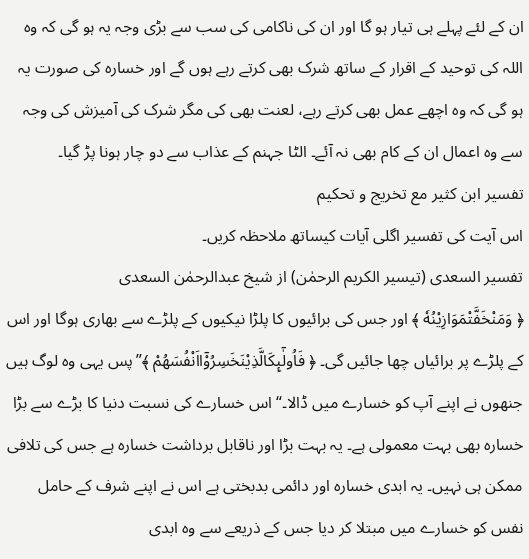ان کے لئے پہلے ہی تیار ہو گا اور ان کی ناکامی کی سب سے بڑی وجہ یہ ہو گی کہ وہ اللہ کی توحید کے اقرار کے ساتھ شرک بھی کرتے رہے ہوں گے اور خسارہ کی صورت یہ ہو گی کہ وہ اچھے عمل بھی کرتے رہے، لعنت بھی کی مگر شرک کی آمیزش کی وجہ سے وہ اعمال ان کے کام بھی نہ آئے۔ الٹا جہنم کے عذاب سے دو چار ہونا پڑ گیا۔
تفسیر ابن کثیر مع تخریج و تحکیم
اس آیت کی تفسیر اگلی آیات کیساتھ ملاحظہ کریں۔
تفسیر السعدی (تیسیر الکریم الرحمٰن) از شیخ عبدالرحمٰن السعدی
﴿ وَمَنْخَفَّتْمَوَازِیْنُهٗ ﴾ اور جس کی برائیوں کا پلڑا نیکیوں کے پلڑے سے بھاری ہوگا اور اس کے پلڑے پر برائیاں چھا جائیں گی۔ ﴿ فَاُولٰٓىِٕكَالَّذِیْنَخَسِرُوْۤااَنْفُسَهُمْ ﴾”پس یہی وہ لوگ ہیں جنھوں نے اپنے آپ کو خسارے میں ڈالا۔“ اس خسارے کی نسبت دنیا کا بڑے سے بڑا خسارہ بھی بہت معمولی ہے۔ یہ بہت بڑا اور ناقابل برداشت خسارہ ہے جس کی تلافی ممکن ہی نہیں۔ یہ ابدی خسارہ اور دائمی بدبختی ہے اس نے اپنے شرف کے حامل نفس کو خسارے میں مبتلا کر دیا جس کے ذریعے سے وہ ابدی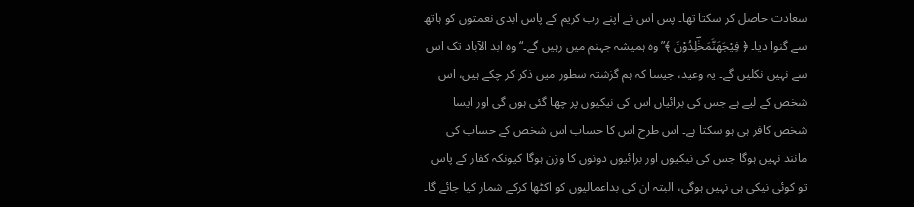سعادت حاصل کر سکتا تھا۔ پس اس نے اپنے رب کریم کے پاس ابدی نعمتوں کو ہاتھ سے گنوا دیا۔ ﴿ فِیْجَهَنَّمَخٰؔلِدُوْنَ ﴾”وہ ہمیشہ جہنم میں رہیں گے۔“ وہ ابد الآباد تک اس سے نہیں نکلیں گے۔ یہ وعید، جیسا کہ ہم گزشتہ سطور میں ذکر کر چکے ہیں، اس شخص کے لیے ہے جس کی برائیاں اس کی نیکیوں پر چھا گئی ہوں گی اور ایسا شخص کافر ہی ہو سکتا ہے۔ اس طرح اس کا حساب اس شخص کے حساب کی مانند نہیں ہوگا جس کی نیکیوں اور برائیوں دونوں کا وزن ہوگا کیونکہ کفار کے پاس تو کوئی نیکی ہی نہیں ہوگی، البتہ ان کی بداعمالیوں کو اکٹھا کرکے شمار کیا جائے گا۔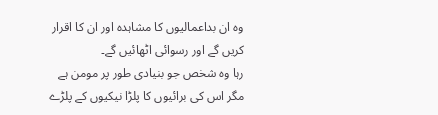وہ ان بداعمالیوں کا مشاہدہ اور ان کا اقرار کریں گے اور رسوائی اٹھائیں گے۔
رہا وہ شخص جو بنیادی طور پر مومن ہے مگر اس کی برائیوں کا پلڑا نیکیوں کے پلڑے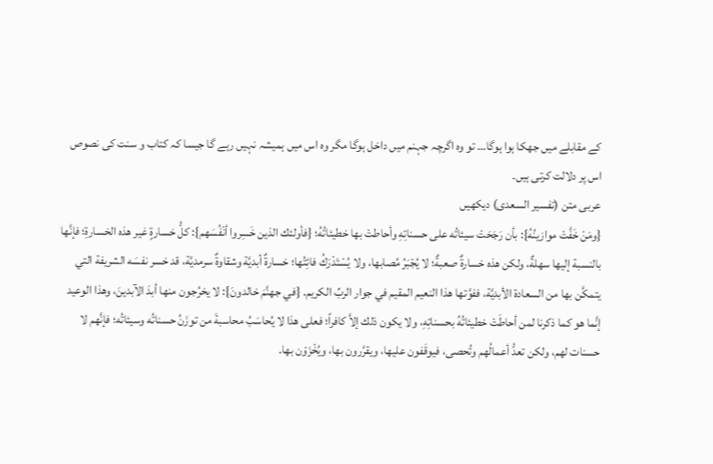کے مقابلے میں جھکا ہوا ہوگا… تو وہ اگرچہ جہنم میں داخل ہوگا مگر وہ اس میں ہمیشہ نہیں رہے گا جیسا کہ کتاب و سنت کی نصوص اس پر دلالت کرتی ہیں۔
عربی متن (تفسیر السعدی) دیکھیں
{ومَنْ خَفَّتْ موازينُهُ}: بأن رَجَحَتْ سيئاتُه على حسناتِهِ وأحاطتْ بها خطيئاتُهُ؛ {فأولئك الذين خَسِروا أنْفُسَهم}: كلُّ خسارةٍ غير هذه الخسارةِ؛ فإنَّها بالنسبة إليها سهلةٌ، ولكن هذه خسارةٌ صعبةٌ؛ لا يُجْبَرُ مُصابها، ولا يُسْتَدْرَكُ فائِتُها؛ خسارةٌ أبديَّة وشقاوةٌ سرمديَّة، قد خسر نفسَه الشريفة التي يتمكَّن بها من السعادة الأبديَّة، ففوَّتها هذا النعيم المقيم في جوار الربِّ الكريم. {في جهنَّمَ خالدونَ}: لا يخرُجون منها أبدَ الآبدينَ، وهذا الوعيد إنَّما هو كما ذكرنا لمن أحاطَتْ خطيئاتُهُ بحسناتِهِ، ولا يكون ذلك إلاَّ كافراً؛ فعلى هذا لا يُحاسَبُ محاسبةَ من توزَنُ حسناتُه وسيئاتُه؛ فإنَّهم لا حسنات لهم، ولكن تعدُّ أعمالُهم وتُحصى، فيوقَفون عليها، ويقرَّرون بها، ويُخْزَوْن بها.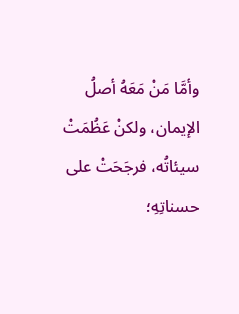وأمَّا مَنْ مَعَهُ أصلُ الإيمان، ولكنْ عَظُمَتْ سيئاتُه، فرجَحَتْ على حسناتِهِ؛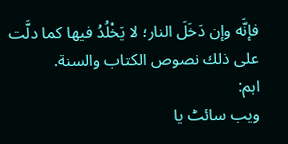فإنَّه وإن دَخَلَ النار؛ لا يَخْلُدُ فيها كما دلَّت على ذلك نصوص الكتاب والسنة.
اہم:
ویب سائٹ یا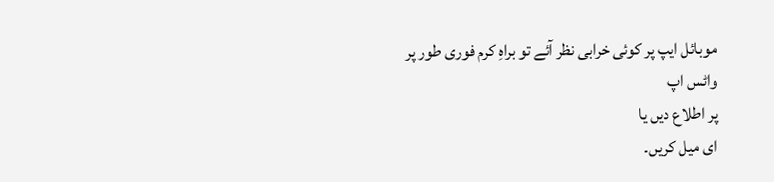موبائل ایپ پر کوئی خرابی نظر آئے تو براہِ کرم فوری طور پر
واٹس اپ
پر اطلاع دیں یا
ای میل کریں۔